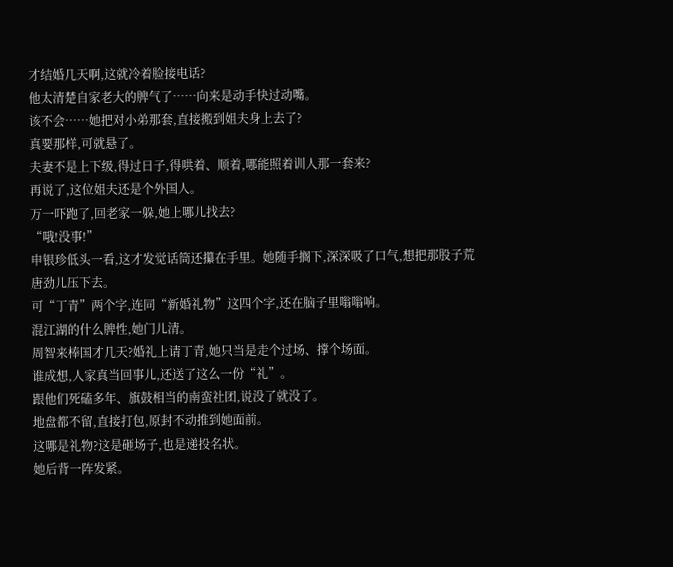才结婚几天啊,这就冷着脸接电话?
他太清楚自家老大的脾气了……向来是动手快过动嘴。
该不会……她把对小弟那套,直接搬到姐夫身上去了?
真要那样,可就悬了。
夫妻不是上下级,得过日子,得哄着、顺着,哪能照着训人那一套来?
再说了,这位姐夫还是个外国人。
万一吓跑了,回老家一躲,她上哪儿找去?
“哦!没事!”
申银珍低头一看,这才发觉话筒还攥在手里。她随手搁下,深深吸了口气,想把那股子荒唐劲儿压下去。
可“丁青”两个字,连同“新婚礼物”这四个字,还在脑子里嗡嗡响。
混江湖的什么脾性,她门儿清。
周智来棒国才几天?婚礼上请丁青,她只当是走个过场、撑个场面。
谁成想,人家真当回事儿,还送了这么一份“礼”。
跟他们死磕多年、旗鼓相当的南蛮社团,说没了就没了。
地盘都不留,直接打包,原封不动推到她面前。
这哪是礼物?这是砸场子,也是递投名状。
她后背一阵发紧。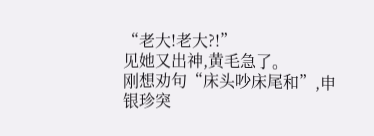“老大!老大?!”
见她又出神,黄毛急了。
刚想劝句“床头吵床尾和”,申银珍突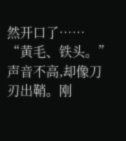然开口了……
“黄毛、铁头。”
声音不高,却像刀刃出鞘。刚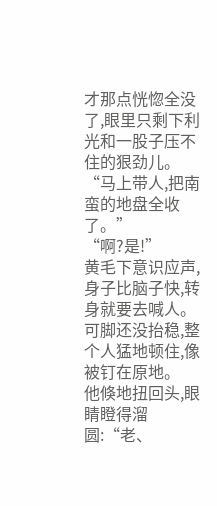才那点恍惚全没了,眼里只剩下利光和一股子压不住的狠劲儿。
“马上带人,把南蛮的地盘全收了。”
“啊?是!”
黄毛下意识应声,身子比脑子快,转身就要去喊人。
可脚还没抬稳,整个人猛地顿住,像被钉在原地。
他倏地扭回头,眼睛瞪得溜圆:“老、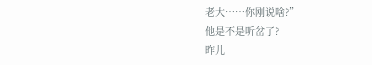老大……你刚说啥?”
他是不是听岔了?
昨儿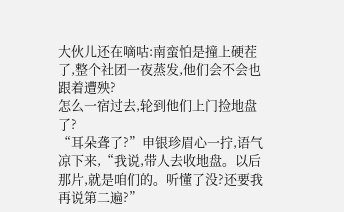大伙儿还在嘀咕:南蛮怕是撞上硬茬了,整个社团一夜蒸发,他们会不会也跟着遭殃?
怎么一宿过去,轮到他们上门捡地盘了?
“耳朵聋了?”申银珍眉心一拧,语气凉下来,“我说,带人去收地盘。以后那片,就是咱们的。听懂了没?还要我再说第二遍?”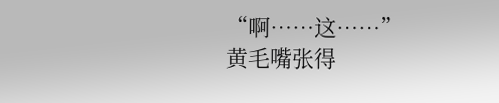“啊……这……”
黄毛嘴张得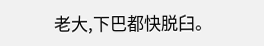老大,下巴都快脱臼。